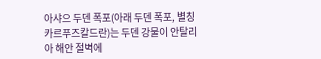아샤으 두덴 폭포(아래 두덴 폭포, 별칭 카르푸즈칼드란)는 두덴 강물이 안탈리아 해안 절벽에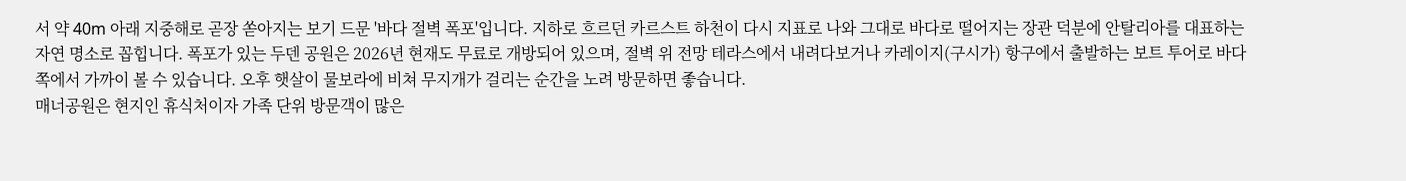서 약 40m 아래 지중해로 곧장 쏟아지는 보기 드문 '바다 절벽 폭포'입니다. 지하로 흐르던 카르스트 하천이 다시 지표로 나와 그대로 바다로 떨어지는 장관 덕분에 안탈리아를 대표하는 자연 명소로 꼽힙니다. 폭포가 있는 두덴 공원은 2026년 현재도 무료로 개방되어 있으며, 절벽 위 전망 테라스에서 내려다보거나 카레이지(구시가) 항구에서 출발하는 보트 투어로 바다 쪽에서 가까이 볼 수 있습니다. 오후 햇살이 물보라에 비쳐 무지개가 걸리는 순간을 노려 방문하면 좋습니다.
매너공원은 현지인 휴식처이자 가족 단위 방문객이 많은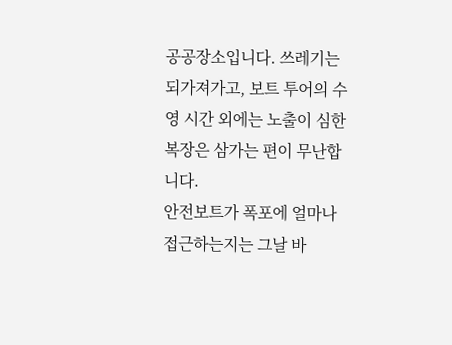공공장소입니다. 쓰레기는 되가져가고, 보트 투어의 수영 시간 외에는 노출이 심한 복장은 삼가는 편이 무난합니다.
안전보트가 폭포에 얼마나 접근하는지는 그날 바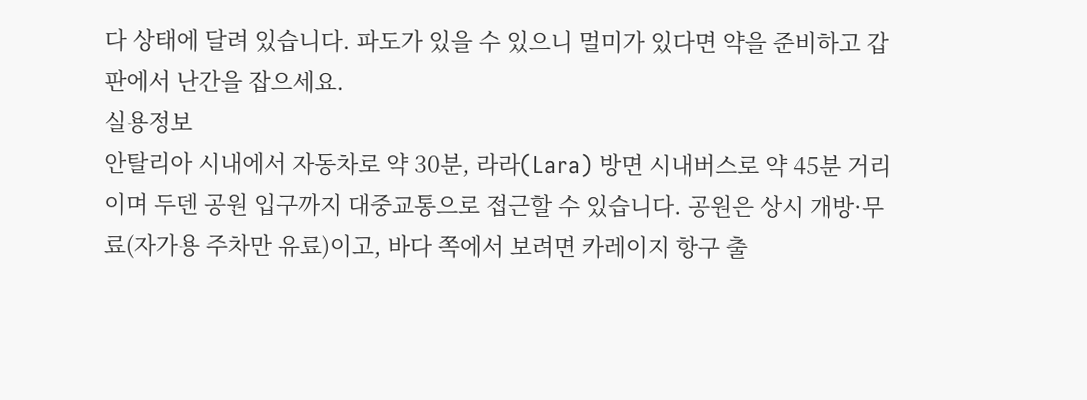다 상태에 달려 있습니다. 파도가 있을 수 있으니 멀미가 있다면 약을 준비하고 갑판에서 난간을 잡으세요.
실용정보
안탈리아 시내에서 자동차로 약 30분, 라라(Lara) 방면 시내버스로 약 45분 거리이며 두덴 공원 입구까지 대중교통으로 접근할 수 있습니다. 공원은 상시 개방·무료(자가용 주차만 유료)이고, 바다 쪽에서 보려면 카레이지 항구 출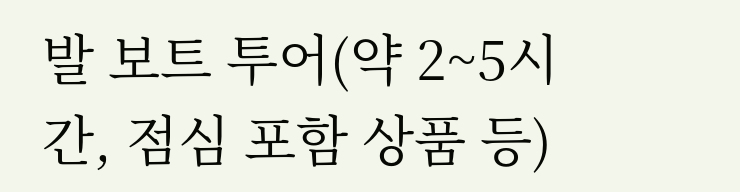발 보트 투어(약 2~5시간, 점심 포함 상품 등)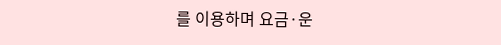를 이용하며 요금·운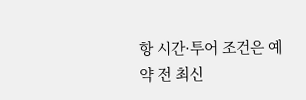항 시간·투어 조건은 예약 전 최신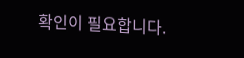확인이 필요합니다.